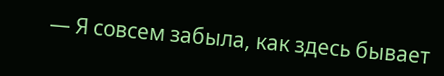— Я совсем забыла, как здесь бывает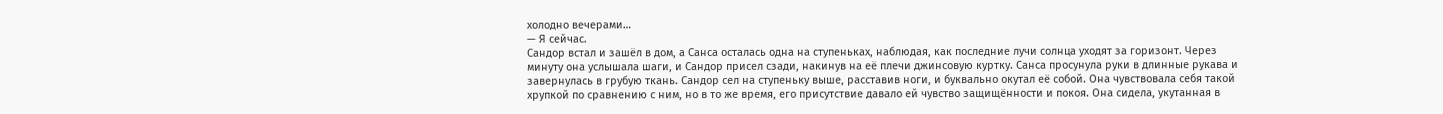холодно вечерами…
— Я сейчас.
Сандор встал и зашёл в дом, а Санса осталась одна на ступеньках, наблюдая, как последние лучи солнца уходят за горизонт. Через минуту она услышала шаги, и Сандор присел сзади, накинув на её плечи джинсовую куртку. Санса просунула руки в длинные рукава и завернулась в грубую ткань. Сандор сел на ступеньку выше, расставив ноги, и буквально окутал её собой. Она чувствовала себя такой хрупкой по сравнению с ним, но в то же время, его присутствие давало ей чувство защищённости и покоя. Она сидела, укутанная в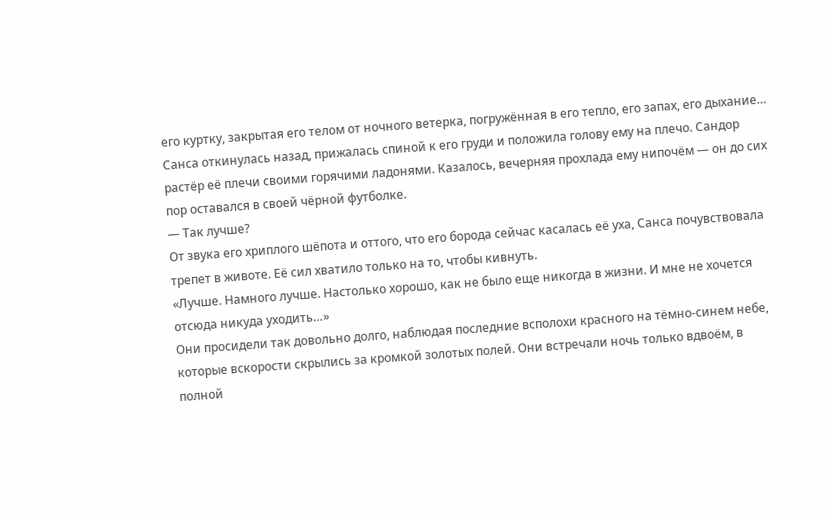его куртку, закрытая его телом от ночного ветерка, погружённая в его тепло, его запах, его дыхание… Санса откинулась назад, прижалась спиной к его груди и положила голову ему на плечо. Сандор растёр её плечи своими горячими ладонями. Казалось, вечерняя прохлада ему нипочём — он до сих пор оставался в своей чёрной футболке.
— Так лучше?
От звука его хриплого шёпота и оттого, что его борода сейчас касалась её уха, Санса почувствовала трепет в животе. Её сил хватило только на то, чтобы кивнуть.
«Лучше. Намного лучше. Настолько хорошо, как не было еще никогда в жизни. И мне не хочется отсюда никуда уходить…»
Они просидели так довольно долго, наблюдая последние всполохи красного на тёмно-синем небе, которые вскорости скрылись за кромкой золотых полей. Они встречали ночь только вдвоём, в полной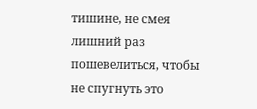тишине, не смея лишний раз пошевелиться, чтобы не спугнуть это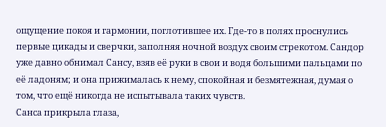ощущение покоя и гармонии, поглотившее их. Где-то в полях проснулись первые цикады и сверчки, заполняя ночной воздух своим стрекотом. Сандор уже давно обнимал Сансу, взяв её руки в свои и водя большими пальцами по её ладоням; и она прижималась к нему, спокойная и безмятежная, думая о том, что ещё никогда не испытывала таких чувств.
Санса прикрыла глаза,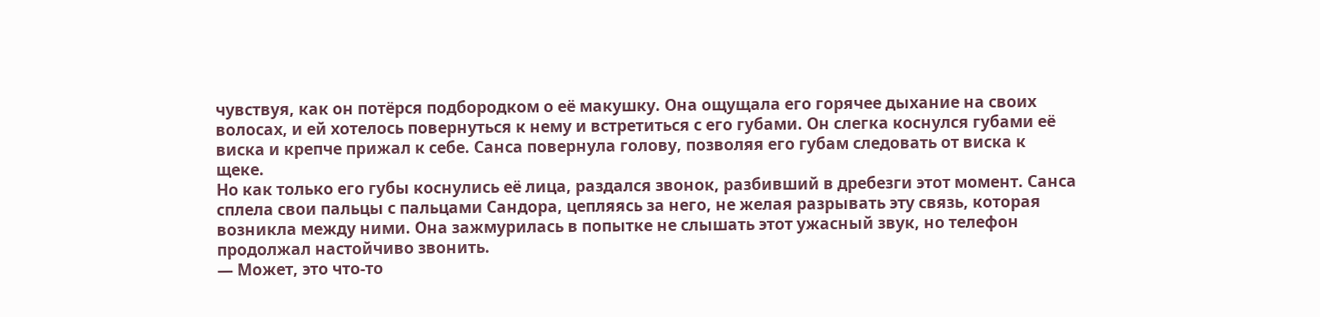чувствуя, как он потёрся подбородком о её макушку. Она ощущала его горячее дыхание на своих волосах, и ей хотелось повернуться к нему и встретиться с его губами. Он слегка коснулся губами её виска и крепче прижал к себе. Санса повернула голову, позволяя его губам следовать от виска к щеке.
Но как только его губы коснулись её лица, раздался звонок, разбивший в дребезги этот момент. Санса сплела свои пальцы с пальцами Сандора, цепляясь за него, не желая разрывать эту связь, которая возникла между ними. Она зажмурилась в попытке не слышать этот ужасный звук, но телефон продолжал настойчиво звонить.
— Может, это что-то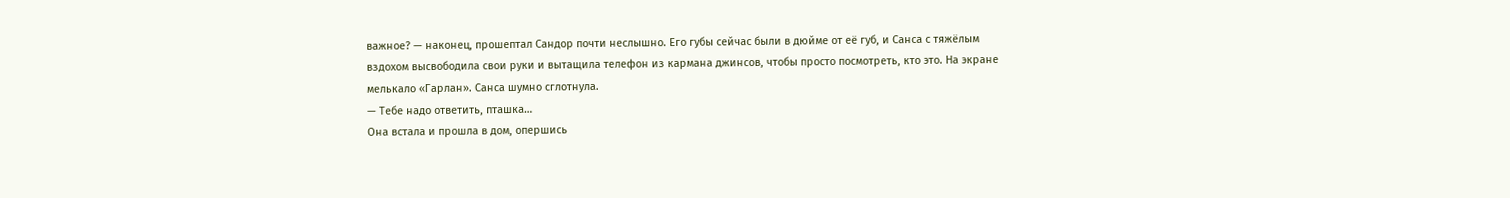важное? — наконец, прошептал Сандор почти неслышно. Его губы сейчас были в дюйме от её губ, и Санса с тяжёлым вздохом высвободила свои руки и вытащила телефон из кармана джинсов, чтобы просто посмотреть, кто это. На экране мелькало «Гарлан». Санса шумно сглотнула.
— Тебе надо ответить, пташка…
Она встала и прошла в дом, опершись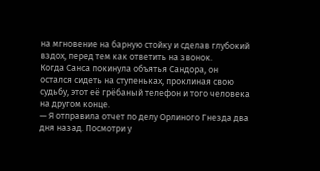на мгновение на барную стойку и сделав глубокий вздох, перед тем как ответить на звонок.
Когда Санса покинула объятья Сандора, он остался сидеть на ступеньках, проклиная свою судьбу, этот её грёбаный телефон и того человека на другом конце.
— Я отправила отчет по делу Орлиного Гнезда два дня назад. Посмотри у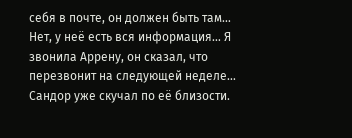себя в почте, он должен быть там… Нет, у неё есть вся информация… Я звонила Аррену, он сказал, что перезвонит на следующей неделе…
Сандор уже скучал по её близости.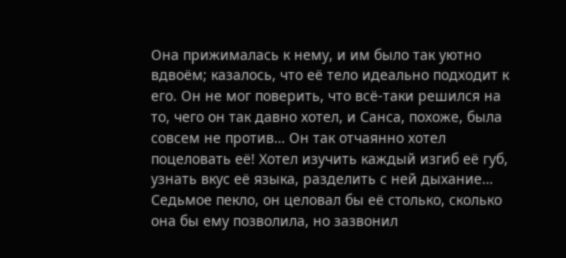Она прижималась к нему, и им было так уютно вдвоём; казалось, что её тело идеально подходит к его. Он не мог поверить, что всё-таки решился на то, чего он так давно хотел, и Санса, похоже, была совсем не против… Он так отчаянно хотел поцеловать её! Хотел изучить каждый изгиб её губ, узнать вкус её языка, разделить с ней дыхание… Седьмое пекло, он целовал бы её столько, сколько она бы ему позволила, но зазвонил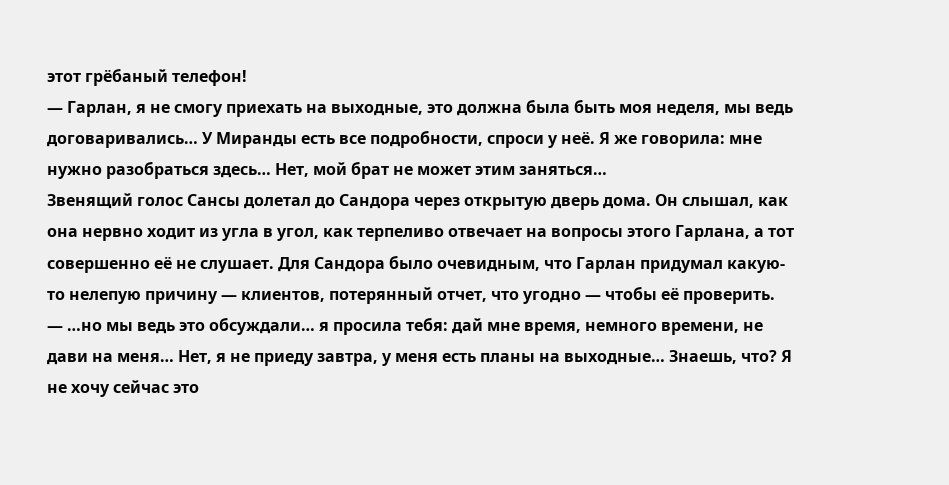этот грёбаный телефон!
— Гарлан, я не смогу приехать на выходные, это должна была быть моя неделя, мы ведь договаривались… У Миранды есть все подробности, спроси у неё. Я же говорила: мне нужно разобраться здесь… Нет, мой брат не может этим заняться…
Звенящий голос Сансы долетал до Сандора через открытую дверь дома. Он слышал, как она нервно ходит из угла в угол, как терпеливо отвечает на вопросы этого Гарлана, а тот совершенно её не слушает. Для Сандора было очевидным, что Гарлан придумал какую-то нелепую причину — клиентов, потерянный отчет, что угодно — чтобы её проверить.
— …но мы ведь это обсуждали… я просила тебя: дай мне время, немного времени, не дави на меня… Нет, я не приеду завтра, у меня есть планы на выходные… Знаешь, что? Я не хочу сейчас это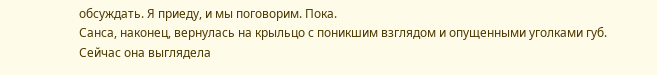обсуждать. Я приеду, и мы поговорим. Пока.
Санса, наконец, вернулась на крыльцо с поникшим взглядом и опущенными уголками губ. Сейчас она выглядела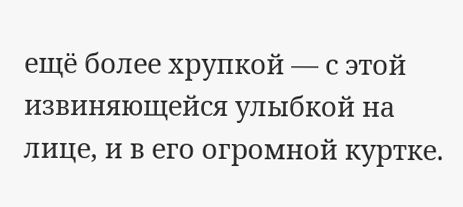ещё более хрупкой — с этой извиняющейся улыбкой на лице, и в его огромной куртке.